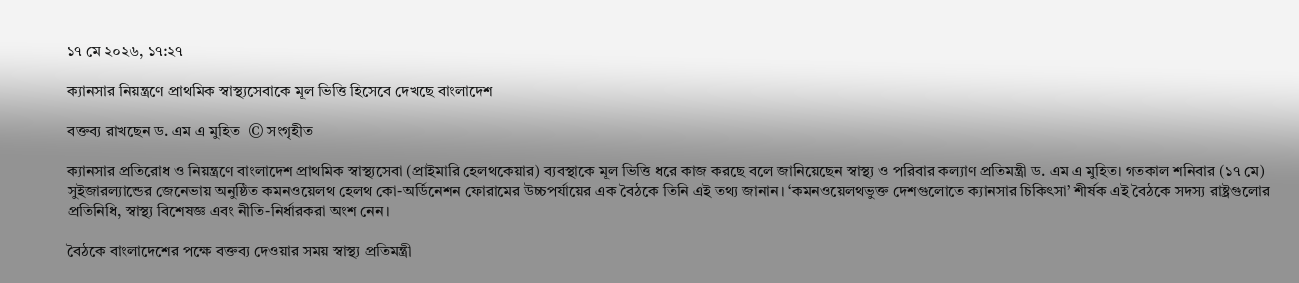১৭ মে ২০২৬, ১৭:২৭

ক্যানসার নিয়ন্ত্রণে প্রাথমিক স্বাস্থ্যসেবাকে মূল ভিত্তি হিসেবে দেখছে বাংলাদেশ

বক্তব্য রাখছেন ড. এম এ মুহিত  © সংগৃহীত

ক্যানসার প্রতিরোধ ও নিয়ন্ত্রণে বাংলাদেশ প্রাথমিক স্বাস্থ্যসেবা (প্রাইমারি হেলথকেয়ার) ব্যবস্থাকে মূল ভিত্তি ধরে কাজ করছে বলে জানিয়েছেন স্বাস্থ্য ও পরিবার কল্যাণ প্রতিমন্ত্রী ড. এম এ মুহিত। গতকাল শনিবার (১৭ মে) সুইজারল্যান্ডের জেনেভায় অনুষ্ঠিত কমনওয়েলথ হেলথ কো-অর্ডিনেশন ফোরামের উচ্চপর্যায়ের এক বৈঠকে তিনি এই তথ্য জানান। ‘কমনওয়েলথভুক্ত দেশগুলোতে ক্যানসার চিকিৎসা’ শীর্ষক এই বৈঠকে সদস্য রাষ্ট্রগুলোর প্রতিনিধি, স্বাস্থ্য বিশেষজ্ঞ এবং নীতি-নির্ধারকরা অংশ নেন।

বৈঠকে বাংলাদেশের পক্ষে বক্তব্য দেওয়ার সময় স্বাস্থ্য প্রতিমন্ত্রী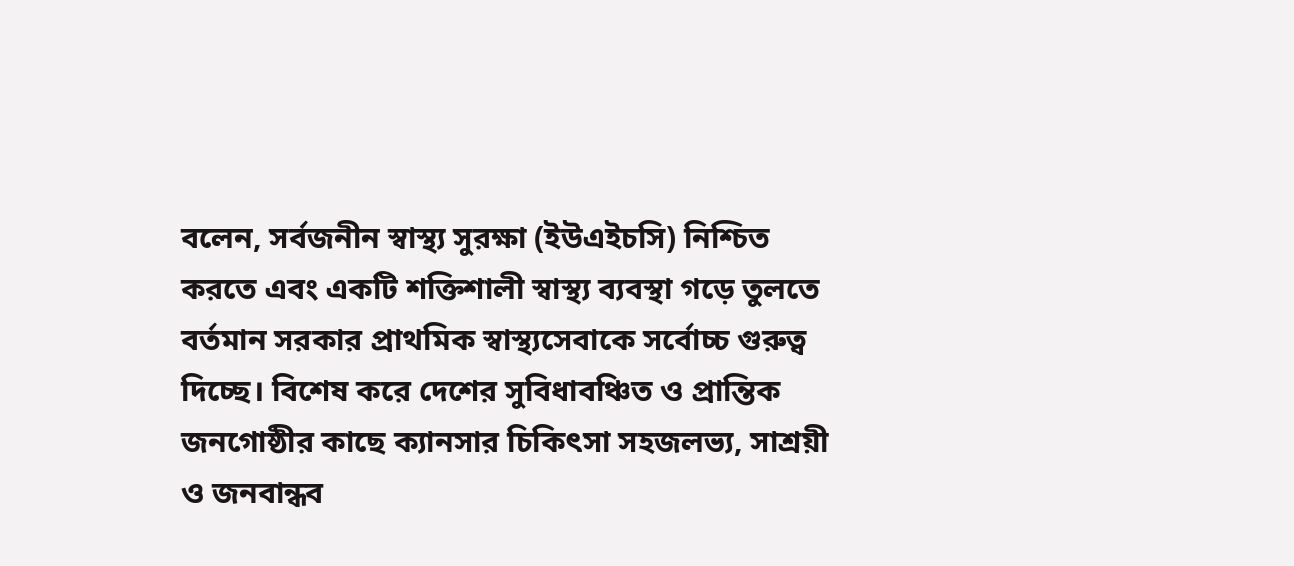বলেন, সর্বজনীন স্বাস্থ্য সুরক্ষা (ইউএইচসি) নিশ্চিত করতে এবং একটি শক্তিশালী স্বাস্থ্য ব্যবস্থা গড়ে তুলতে বর্তমান সরকার প্রাথমিক স্বাস্থ্যসেবাকে সর্বোচ্চ গুরুত্ব দিচ্ছে। বিশেষ করে দেশের সুবিধাবঞ্চিত ও প্রান্তিক জনগোষ্ঠীর কাছে ক্যানসার চিকিৎসা সহজলভ্য, সাশ্রয়ী ও জনবান্ধব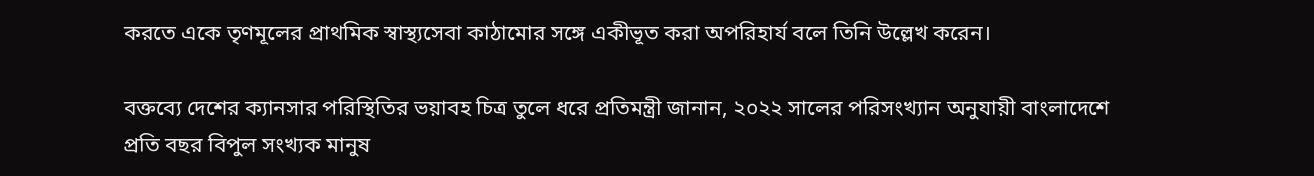করতে একে তৃণমূলের প্রাথমিক স্বাস্থ্যসেবা কাঠামোর সঙ্গে একীভূত করা অপরিহার্য বলে তিনি উল্লেখ করেন।

বক্তব্যে দেশের ক্যানসার পরিস্থিতির ভয়াবহ চিত্র তুলে ধরে প্রতিমন্ত্রী জানান, ২০২২ সালের পরিসংখ্যান অনুযায়ী বাংলাদেশে প্রতি বছর বিপুল সংখ্যক মানুষ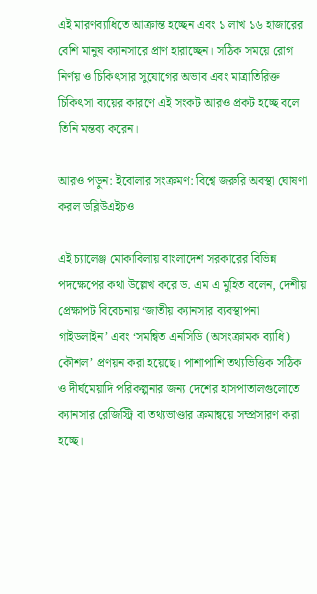এই মারণব্যাধিতে আক্রান্ত হচ্ছেন এবং ১ লাখ ১৬ হাজারের বেশি মানুষ ক্যানসারে প্রাণ হারাচ্ছেন। সঠিক সময়ে রোগ নির্ণয় ও চিকিৎসার সুযোগের অভাব এবং মাত্রাতিরিক্ত চিকিৎসা ব্যয়ের কারণে এই সংকট আরও প্রকট হচ্ছে বলে তিনি মন্তব্য করেন।

আরও পড়ুন: ইবোলার সংক্রমণ: বিশ্বে জরুরি অবস্থা ঘোষণা করল ডব্লিউএইচও

এই চ্যালেঞ্জ মোকাবিলায় বাংলাদেশ সরকারের বিভিন্ন পদক্ষেপের কথা উল্লেখ করে ড. এম এ মুহিত বলেন, দেশীয় প্রেক্ষাপট বিবেচনায় ‘জাতীয় ক্যানসার ব্যবস্থাপনা গাইডলাইন’ এবং ‘সমন্বিত এনসিডি (অসংক্রামক ব্যাধি) কৌশল’ প্রণয়ন করা হয়েছে। পাশাপাশি তথ্যভিত্তিক সঠিক ও দীর্ঘমেয়াদি পরিকল্পনার জন্য দেশের হাসপাতালগুলোতে ক্যানসার রেজিস্ট্রি বা তথ্যভাণ্ডার ক্রমান্বয়ে সম্প্রসারণ করা হচ্ছে।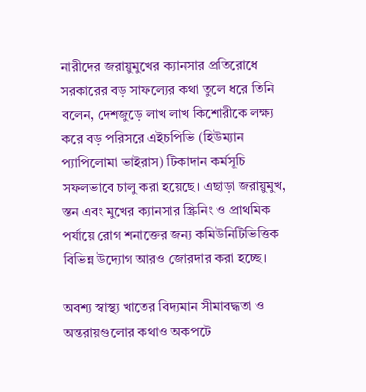নারীদের জরায়ুমুখের ক্যানসার প্রতিরোধে সরকারের বড় সাফল্যের কথা তুলে ধরে তিনি বলেন, দেশজুড়ে লাখ লাখ কিশোরীকে লক্ষ্য করে বড় পরিসরে এইচপিভি (হিউম্যান প্যাপিলোমা ভাইরাস) টিকাদান কর্মসূচি সফলভাবে চালু করা হয়েছে। এছাড়া জরায়ুমুখ, স্তন এবং মুখের ক্যানসার স্ক্রিনিং ও প্রাথমিক পর্যায়ে রোগ শনাক্তের জন্য কমিউনিটিভিত্তিক বিভিন্ন উদ্যোগ আরও জোরদার করা হচ্ছে।

অবশ্য স্বাস্থ্য খাতের বিদ্যমান সীমাবদ্ধতা ও অন্তরায়গুলোর কথাও অকপটে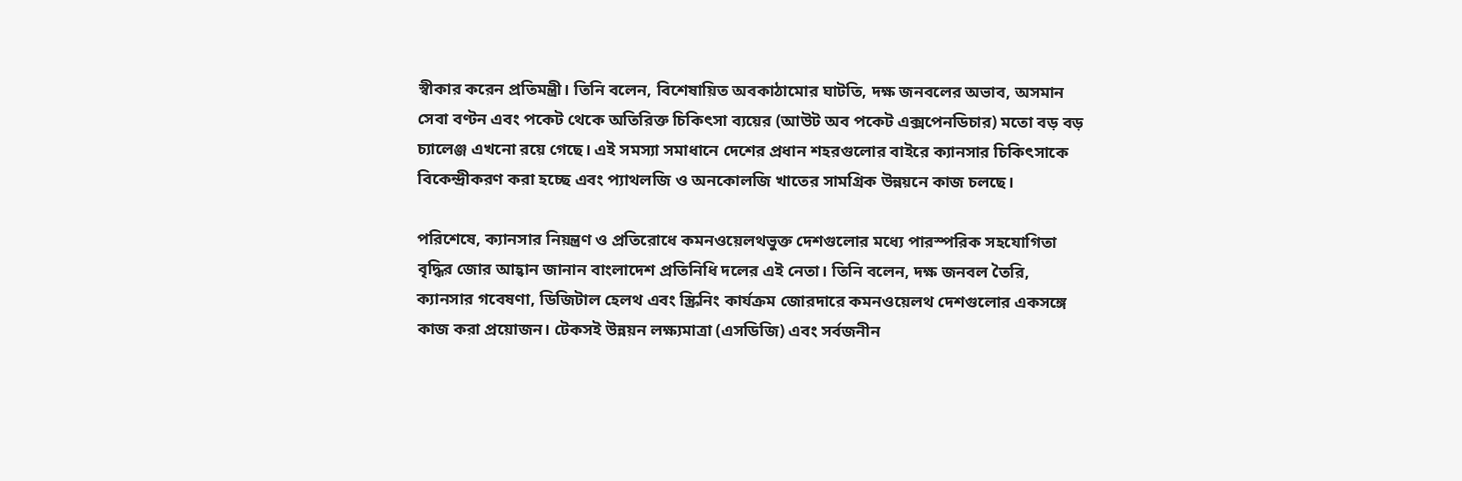স্বীকার করেন প্রতিমন্ত্রী। তিনি বলেন, বিশেষায়িত অবকাঠামোর ঘাটতি, দক্ষ জনবলের অভাব, অসমান সেবা বণ্টন এবং পকেট থেকে অতিরিক্ত চিকিৎসা ব্যয়ের (আউট অব পকেট এক্সপেনডিচার) মতো বড় বড় চ্যালেঞ্জ এখনো রয়ে গেছে। এই সমস্যা সমাধানে দেশের প্রধান শহরগুলোর বাইরে ক্যানসার চিকিৎসাকে বিকেন্দ্রীকরণ করা হচ্ছে এবং প্যাথলজি ও অনকোলজি খাতের সামগ্রিক উন্নয়নে কাজ চলছে।

পরিশেষে, ক্যানসার নিয়ন্ত্রণ ও প্রতিরোধে কমনওয়েলথভুক্ত দেশগুলোর মধ্যে পারস্পরিক সহযোগিতা বৃদ্ধির জোর আহ্বান জানান বাংলাদেশ প্রতিনিধি দলের এই নেতা। তিনি বলেন, দক্ষ জনবল তৈরি, ক্যানসার গবেষণা, ডিজিটাল হেলথ এবং স্ক্রিনিং কার্যক্রম জোরদারে কমনওয়েলথ দেশগুলোর একসঙ্গে কাজ করা প্রয়োজন। টেকসই উন্নয়ন লক্ষ্যমাত্রা (এসডিজি) এবং সর্বজনীন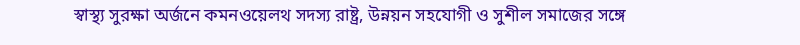স্বাস্থ্য সুরক্ষা অর্জনে কমনওয়েলথ সদস্য রাষ্ট্র, উন্নয়ন সহযোগী ও সুশীল সমাজের সঙ্গে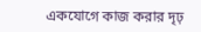একযোগে কাজ করার দৃঢ়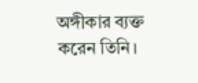অঙ্গীকার ব্যক্ত করেন তিনি।